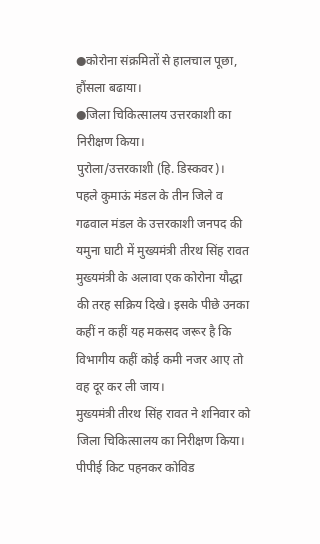●कोरोना संक्रमितों से हालचाल पूछा, हौंसला बढाया।
●जिला चिकित्सालय उत्तरकाशी का निरीक्षण किया।
पुरोला/उत्तरकाशी (हि. डिस्कवर)।
पहले कुमाऊं मंडल के तीन जिले व गढवाल मंडल के उत्तरकाशी जनपद की यमुना घाटी में मुख्यमंत्री तीरथ सिंह रावत मुख्यमंत्री के अलावा एक कोरोना यौद्धा की तरह सक्रिय दिखे। इसके पीछे उनका कहीं न कहीं यह मकसद जरूर है कि विभागीय कहीं कोई कमी नजर आए तो वह दूर कर ली जाय।
मुख्यमंत्री तीरथ सिंह रावत ने शनिवार को जिला चिकित्सालय का निरीक्षण किया। पीपीई किट पहनकर कोविड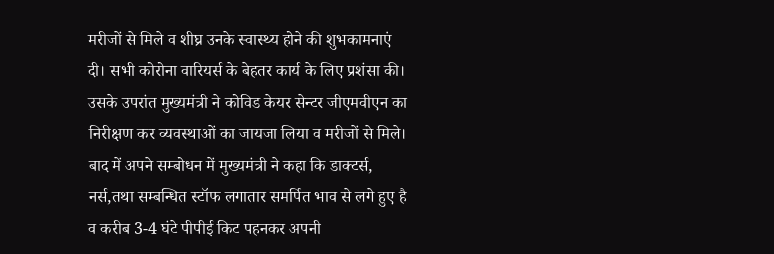मरीजों से मिले व शीघ्र उनके स्वास्थ्य होने की शुभकामनाएं दी। सभी कोरोना वारियर्स के बेहतर कार्य के लिए प्रशंसा की। उसके उपरांत मुख्यमंत्री ने कोविड केयर सेन्टर जीएमवीएन का निरीक्षण कर व्यवस्थाओं का जायजा लिया व मरीजों से मिले।
बाद में अपने सम्बोधन में मुख्यमंत्री ने कहा कि डाक्टर्स, नर्स,तथा सम्बन्धित स्टॉफ लगातार समर्पित भाव से लगे हुए है व करीब 3-4 घंटे पीपीई किट पहनकर अपनी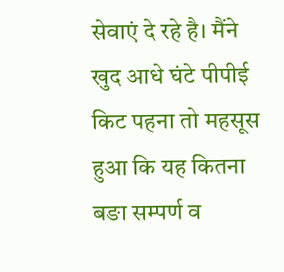सेवाएं दे रहे है। मैंने खुद आधे घंटे पीपीई किट पहना तो महसूस हुआ कि यह कितना बङा सम्पर्ण व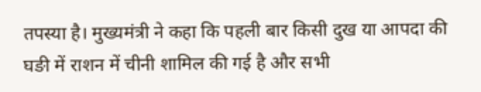तपस्या है। मुख्यमंत्री ने कहा कि पहली बार किसी दुख या आपदा की घङी में राशन में चीनी शामिल की गई है और सभी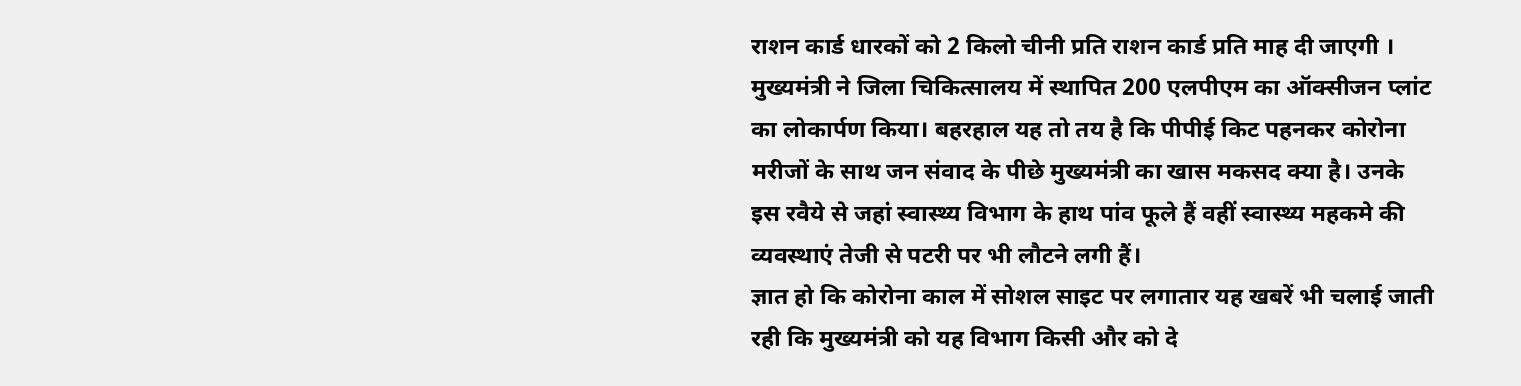राशन कार्ड धारकों को 2 किलो चीनी प्रति राशन कार्ड प्रति माह दी जाएगी ।
मुख्यमंत्री ने जिला चिकित्सालय में स्थापित 200 एलपीएम का ऑक्सीजन प्लांट का लोकार्पण किया। बहरहाल यह तो तय है कि पीपीई किट पहनकर कोरोना मरीजों के साथ जन संवाद के पीछे मुख्यमंत्री का खास मकसद क्या है। उनके इस रवैये से जहां स्वास्थ्य विभाग के हाथ पांव फूले हैं वहीं स्वास्थ्य महकमे की व्यवस्थाएं तेजी से पटरी पर भी लौटने लगी हैं।
ज्ञात हो कि कोरोना काल में सोशल साइट पर लगातार यह खबरें भी चलाई जाती रही कि मुख्यमंत्री को यह विभाग किसी और को दे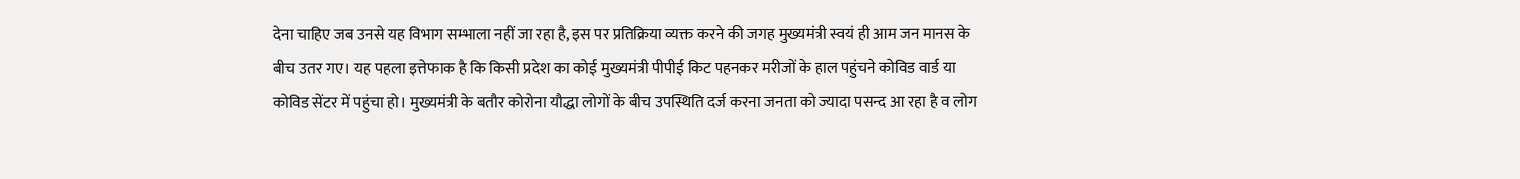देना चाहिए जब उनसे यह विभाग सम्भाला नहीं जा रहा है, इस पर प्रतिक्रिया व्यक्त करने की जगह मुख्यमंत्री स्वयं ही आम जन मानस के बीच उतर गए। यह पहला इत्तेफाक है कि किसी प्रदेश का कोई मुख्यमंत्री पीपीई किट पहनकर मरीजों के हाल पहुंचने कोविड वार्ड या कोविड सेंटर में पहुंचा हो। मुख्यमंत्री के बतौर कोरोना यौद्धा लोगों के बीच उपस्थिति दर्ज करना जनता को ज्यादा पसन्द आ रहा है व लोग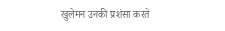खुलेमन उनकी प्रशंसा करते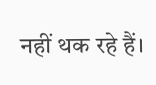नहीं थक रहे हैं।